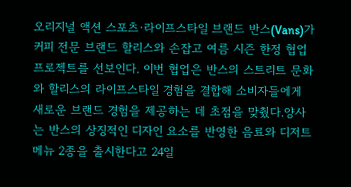오리지널 액션 스포츠·라이프스타일 브랜드 반스(Vans)가 커피 전문 브랜드 할리스와 손잡고 여름 시즌 한정 협업 프로젝트를 선보인다. 이번 협업은 반스의 스트리트 문화와 할리스의 라이프스타일 경험을 결합해 소비자들에게 새로운 브랜드 경험을 제공하는 데 초점을 맞췄다.양사는 반스의 상징적인 디자인 요소를 반영한 음료와 디저트 메뉴 2종을 출시한다고 24일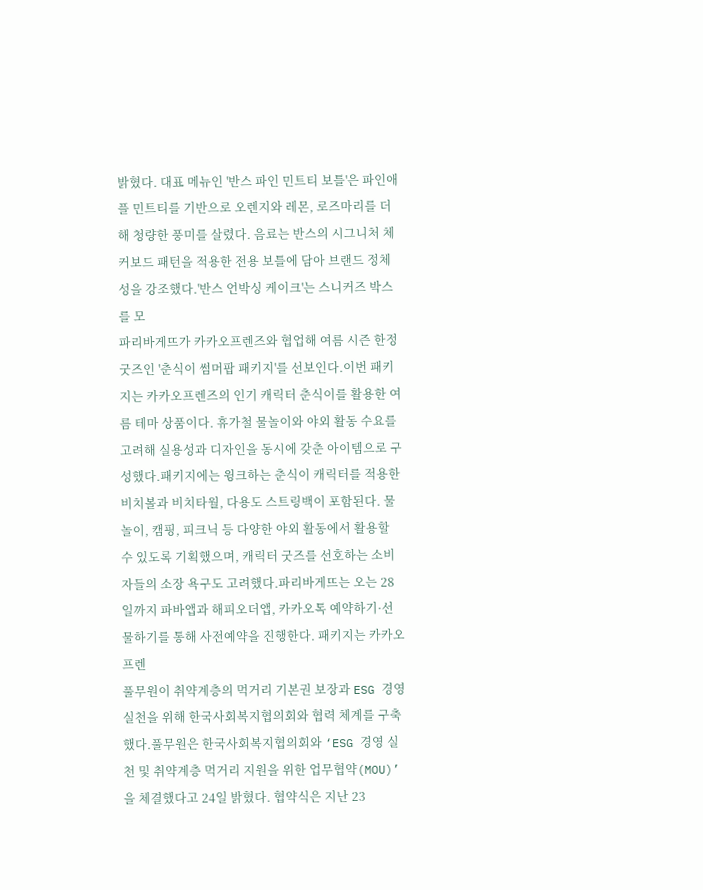밝혔다. 대표 메뉴인 '반스 파인 민트티 보틀'은 파인애플 민트티를 기반으로 오렌지와 레몬, 로즈마리를 더해 청량한 풍미를 살렸다. 음료는 반스의 시그니처 체커보드 패턴을 적용한 전용 보틀에 담아 브랜드 정체성을 강조했다.'반스 언박싱 케이크'는 스니커즈 박스를 모
파리바게뜨가 카카오프렌즈와 협업해 여름 시즌 한정 굿즈인 '춘식이 썸머팝 패키지'를 선보인다.이번 패키지는 카카오프렌즈의 인기 캐릭터 춘식이를 활용한 여름 테마 상품이다. 휴가철 물놀이와 야외 활동 수요를 고려해 실용성과 디자인을 동시에 갖춘 아이템으로 구성했다.패키지에는 윙크하는 춘식이 캐릭터를 적용한 비치볼과 비치타월, 다용도 스트링백이 포함된다. 물놀이, 캠핑, 피크닉 등 다양한 야외 활동에서 활용할 수 있도록 기획했으며, 캐릭터 굿즈를 선호하는 소비자들의 소장 욕구도 고려했다.파리바게뜨는 오는 28일까지 파바앱과 해피오더앱, 카카오톡 예약하기·선물하기를 통해 사전예약을 진행한다. 패키지는 카카오프렌
풀무원이 취약계층의 먹거리 기본권 보장과 ESG 경영 실천을 위해 한국사회복지협의회와 협력 체계를 구축했다.풀무원은 한국사회복지협의회와 ‘ESG 경영 실천 및 취약계층 먹거리 지원을 위한 업무협약(MOU)’을 체결했다고 24일 밝혔다. 협약식은 지난 23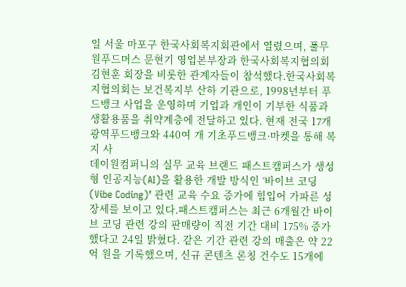일 서울 마포구 한국사회복지회관에서 열렸으며, 풀무원푸드머스 문현기 영업본부장과 한국사회복지협의회 김현훈 회장을 비롯한 관계자들이 참석했다.한국사회복지협의회는 보건복지부 산하 기관으로, 1998년부터 푸드뱅크 사업을 운영하며 기업과 개인이 기부한 식품과 생활용품을 취약계층에 전달하고 있다. 현재 전국 17개 광역푸드뱅크와 440여 개 기초푸드뱅크·마켓을 통해 복지 사
데이원컴퍼니의 실무 교육 브랜드 패스트캠퍼스가 생성형 인공지능(AI)을 활용한 개발 방식인 ‘바이브 코딩(Vibe Coding)’ 관련 교육 수요 증가에 힘입어 가파른 성장세를 보이고 있다.패스트캠퍼스는 최근 6개월간 바이브 코딩 관련 강의 판매량이 직전 기간 대비 175% 증가했다고 24일 밝혔다. 같은 기간 관련 강의 매출은 약 22억 원을 기록했으며, 신규 콘텐츠 론칭 건수도 15개에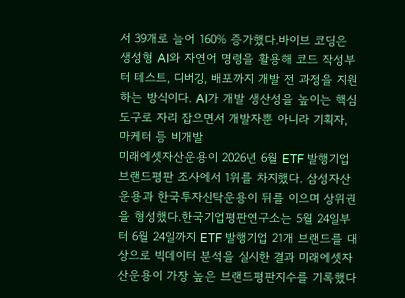서 39개로 늘어 160% 증가했다.바이브 코딩은 생성형 AI와 자연어 명령을 활용해 코드 작성부터 테스트, 디버깅, 배포까지 개발 전 과정을 지원하는 방식이다. AI가 개발 생산성을 높이는 핵심 도구로 자리 잡으면서 개발자뿐 아니라 기획자, 마케터 등 비개발
미래에셋자산운용이 2026년 6월 ETF 발행기업 브랜드평판 조사에서 1위를 차지했다. 삼성자산운용과 한국투자신탁운용이 뒤를 이으며 상위권을 형성했다.한국기업평판연구소는 5월 24일부터 6월 24일까지 ETF 발행기업 21개 브랜드를 대상으로 빅데이터 분석을 실시한 결과 미래에셋자산운용이 가장 높은 브랜드평판지수를 기록했다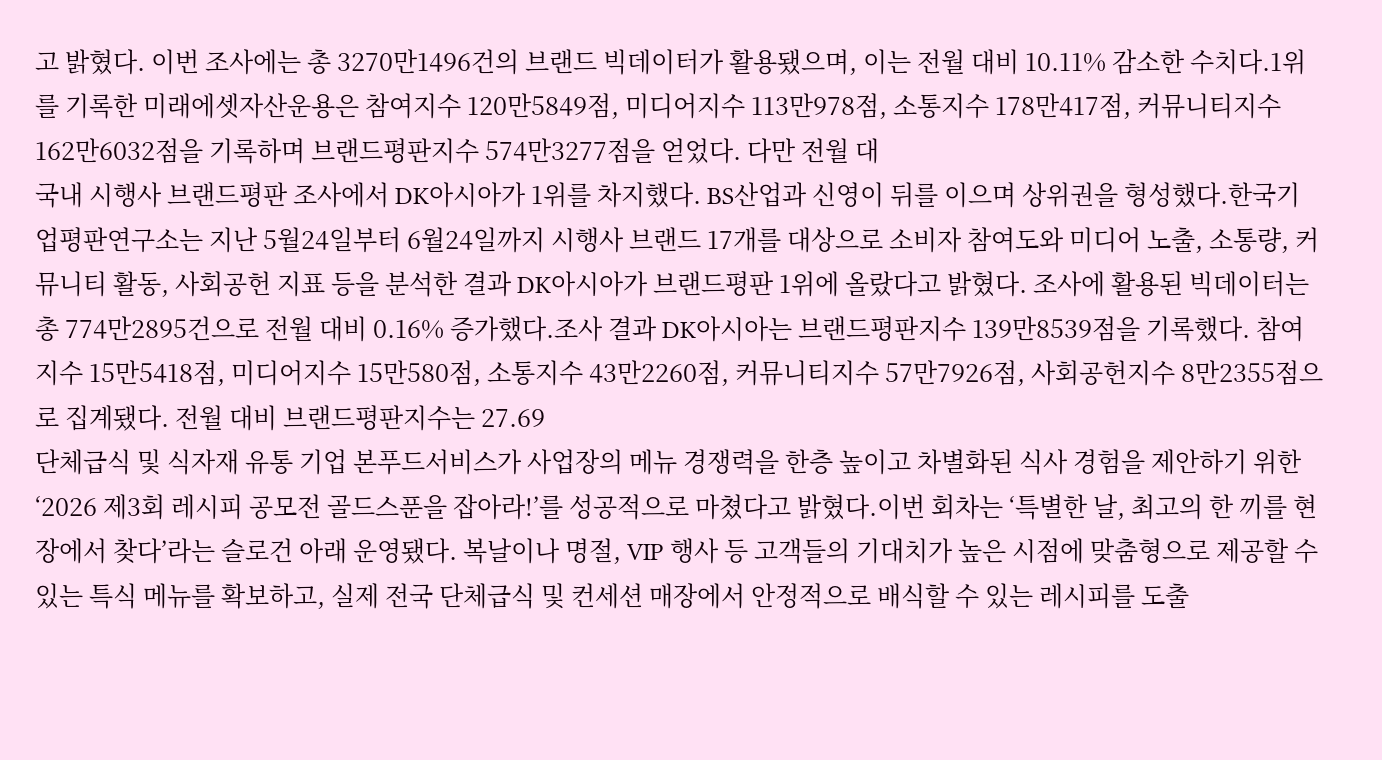고 밝혔다. 이번 조사에는 총 3270만1496건의 브랜드 빅데이터가 활용됐으며, 이는 전월 대비 10.11% 감소한 수치다.1위를 기록한 미래에셋자산운용은 참여지수 120만5849점, 미디어지수 113만978점, 소통지수 178만417점, 커뮤니티지수 162만6032점을 기록하며 브랜드평판지수 574만3277점을 얻었다. 다만 전월 대
국내 시행사 브랜드평판 조사에서 DK아시아가 1위를 차지했다. BS산업과 신영이 뒤를 이으며 상위권을 형성했다.한국기업평판연구소는 지난 5월24일부터 6월24일까지 시행사 브랜드 17개를 대상으로 소비자 참여도와 미디어 노출, 소통량, 커뮤니티 활동, 사회공헌 지표 등을 분석한 결과 DK아시아가 브랜드평판 1위에 올랐다고 밝혔다. 조사에 활용된 빅데이터는 총 774만2895건으로 전월 대비 0.16% 증가했다.조사 결과 DK아시아는 브랜드평판지수 139만8539점을 기록했다. 참여지수 15만5418점, 미디어지수 15만580점, 소통지수 43만2260점, 커뮤니티지수 57만7926점, 사회공헌지수 8만2355점으로 집계됐다. 전월 대비 브랜드평판지수는 27.69
단체급식 및 식자재 유통 기업 본푸드서비스가 사업장의 메뉴 경쟁력을 한층 높이고 차별화된 식사 경험을 제안하기 위한 ‘2026 제3회 레시피 공모전 골드스푼을 잡아라!’를 성공적으로 마쳤다고 밝혔다.이번 회차는 ‘특별한 날, 최고의 한 끼를 현장에서 찾다’라는 슬로건 아래 운영됐다. 복날이나 명절, VIP 행사 등 고객들의 기대치가 높은 시점에 맞춤형으로 제공할 수 있는 특식 메뉴를 확보하고, 실제 전국 단체급식 및 컨세션 매장에서 안정적으로 배식할 수 있는 레시피를 도출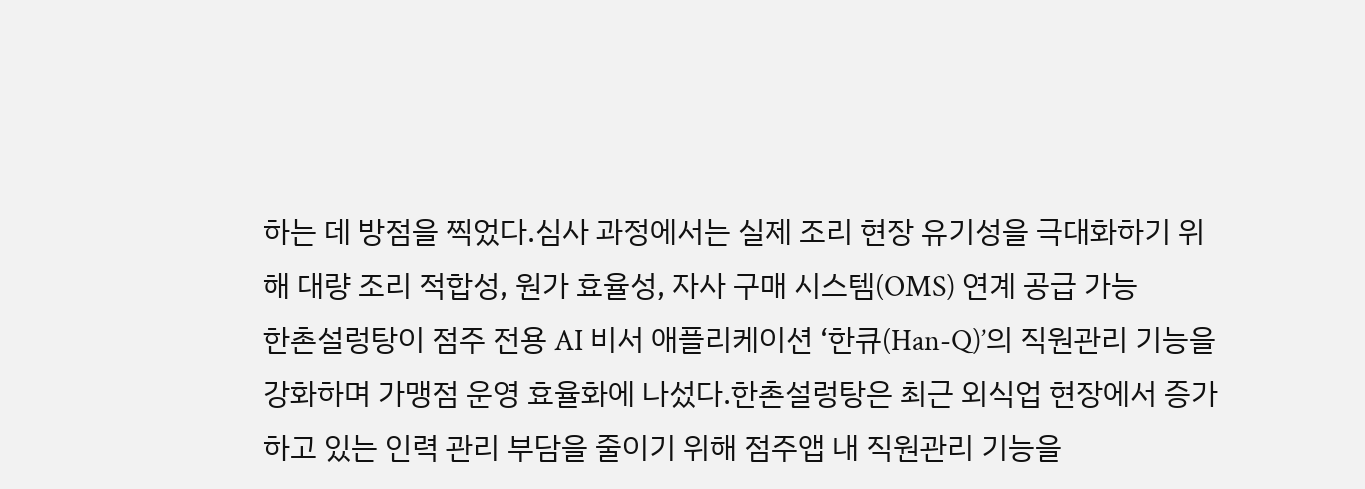하는 데 방점을 찍었다.심사 과정에서는 실제 조리 현장 유기성을 극대화하기 위해 대량 조리 적합성, 원가 효율성, 자사 구매 시스템(OMS) 연계 공급 가능
한촌설렁탕이 점주 전용 AI 비서 애플리케이션 ‘한큐(Han-Q)’의 직원관리 기능을 강화하며 가맹점 운영 효율화에 나섰다.한촌설렁탕은 최근 외식업 현장에서 증가하고 있는 인력 관리 부담을 줄이기 위해 점주앱 내 직원관리 기능을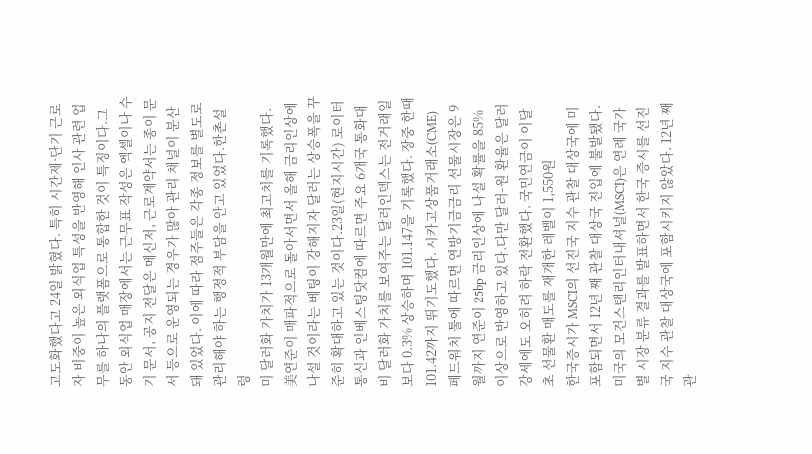고도화했다고 24일 밝혔다. 특히 시간제·단기 근로자 비중이 높은 외식업 특성을 반영해 인사 관련 업무를 하나의 플랫폼으로 통합한 것이 특징이다.그동안 외식업 매장에서는 근무표 작성은 엑셀이나 수기 문서, 공지 전달은 메신저, 근로계약서는 종이 문서 등으로 운영되는 경우가 많아 관리 채널이 분산돼 있었다. 이에 따라 점주들은 각종 정보를 별도로 관리해야 하는 행정적 부담을 안고 있었다.한촌설렁
미 달러화 가치가 13개월만에 최고치를 기록했다. 美연준이 매파적으로 돌아서면서 올해 금리인상에 나설 것이라는 베팅이 강해지자 달러는 상승폭을 꾸준히 확대하고 있는 것이다.23일(현지시간) 로이터통신과 인베스팅닷컴에 따르면 주요 6개국 통화대비 달러화 가치를 보여주는 달러인덱스는 전거래일보다 0.3% 상승하며 101.147을 기록했다. 장중 한때 101.42까지 뛰기도했다. 시카고상품거래소(CME) 페드워치 툴에 따르면 연방기금금리 선물시장은 9월까지 연준이 25bp 금리인상에 나설 확률을 85% 이상으로 반영하고 있다.다만 달러-원 환율은 달러 강세에도 오히려 하락 전환했다. 국민연금이 이달 초 선물환 매도를 재개한 레벨이 1,550원
한국증시가 MSCI의 선진국 지수 관찰 대상국에 미포함되면서 12년 째 관찰 대상국 진입에 불발됐다.미국의 모건스탠리인터내셔널(MSCI)은 연례 국가별 시장 분류 결과를 발표하면서 한국 증시를 선진국 지수 관찰 대상국에 포함시키지 않았다. 12년 째 관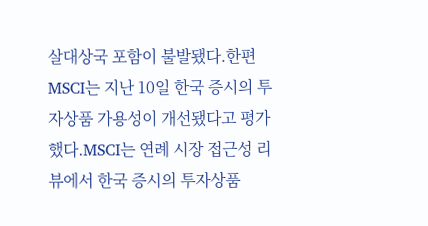살대상국 포함이 불발됐다.한편 MSCI는 지난 10일 한국 증시의 투자상품 가용성이 개선됐다고 평가했다.MSCI는 연례 시장 접근성 리뷰에서 한국 증시의 투자상품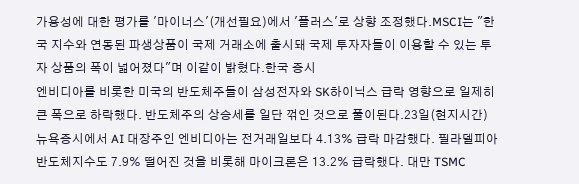가용성에 대한 평가를 '마이너스'(개선필요)에서 '플러스'로 상향 조정했다.MSCI는 "한국 지수와 연동된 파생상품이 국제 거래소에 출시돼 국제 투자자들이 이용할 수 있는 투자 상품의 폭이 넓어졌다"며 이같이 밝혔다.한국 증시
엔비디아를 비롯한 미국의 반도체주들이 삼성전자와 SK하이닉스 급락 영향으로 일제히 큰 폭으로 하락했다. 반도체주의 상승세를 일단 꺾인 것으로 풀이된다.23일(현지시간) 뉴욕증시에서 AI 대장주인 엔비디아는 전거래일보다 4.13% 급락 마감했다. 필라델피아반도체지수도 7.9% 떨어진 것을 비롯해 마이크론은 13.2% 급락했다. 대만 TSMC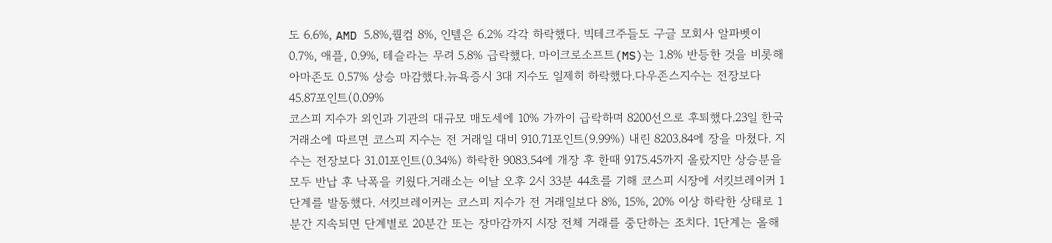도 6.6%, AMD 5.8%,퀄컴 8%, 인텔은 6.2% 각각 하락했다. 빅테크주들도 구글 모회사 알파벳이 0.7%, 애플, 0.9%, 테슬라는 무려 5.8% 급락했다. 마이크로소프트(MS)는 1.8% 반등한 것을 비롯해 아마존도 0.57% 상승 마감했다.뉴욕증시 3대 지수도 일제히 하락했다.다우존스지수는 전장보다45.87포인트(0.09%
코스피 지수가 외인과 기관의 대규모 매도세에 10% 가까이 급락하며 8200선으로 후퇴했다.23일 한국거래소에 따르면 코스피 지수는 전 거래일 대비 910.71포인트(9.99%) 내린 8203.84에 장을 마쳤다. 지수는 전장보다 31.01포인트(0.34%) 하락한 9083.54에 개장 후 한때 9175.45까지 올랐지만 상승분을 모두 반납 후 낙폭을 키웠다.거래소는 이날 오후 2시 33분 44초를 기해 코스피 시장에 서킷브레이커 1단계를 발동했다. 서킷브레이커는 코스피 지수가 전 거래일보다 8%, 15%, 20% 이상 하락한 상태로 1분간 지속되면 단계별로 20분간 또는 장마감까지 시장 전체 거래를 중단하는 조치다. 1단계는 올해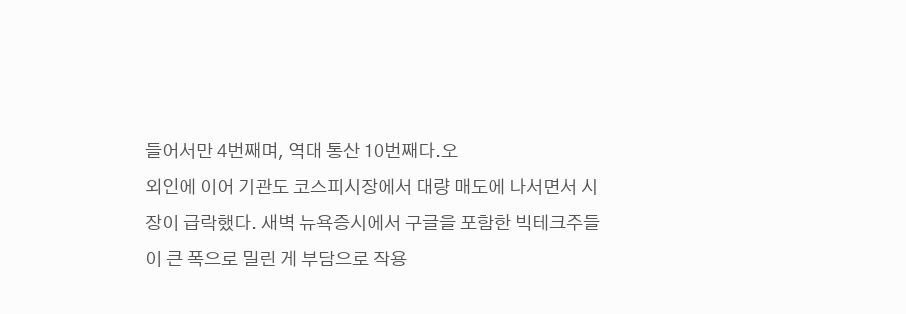들어서만 4번째며, 역대 통산 10번째다.오
외인에 이어 기관도 코스피시장에서 대량 매도에 나서면서 시장이 급락했다. 새벽 뉴욕증시에서 구글을 포함한 빅테크주들이 큰 폭으로 밀린 게 부담으로 작용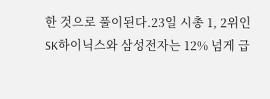한 것으로 풀이된다.23일 시총 1, 2위인 SK하이닉스와 삼성전자는 12% 넘게 급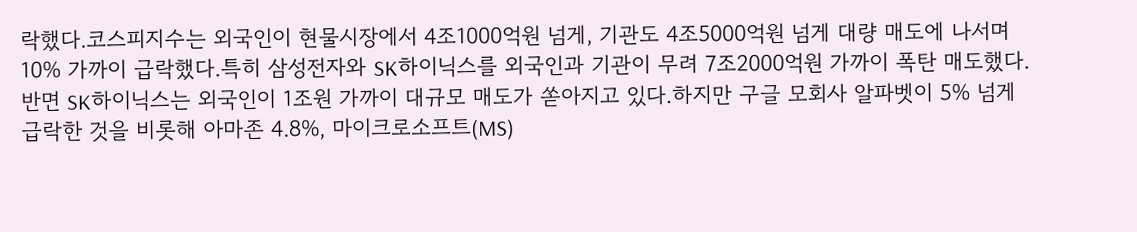락했다.코스피지수는 외국인이 현물시장에서 4조1000억원 넘게, 기관도 4조5000억원 넘게 대량 매도에 나서며 10% 가까이 급락했다.특히 삼성전자와 SK하이닉스를 외국인과 기관이 무려 7조2000억원 가까이 폭탄 매도했다.반면 SK하이닉스는 외국인이 1조원 가까이 대규모 매도가 쏟아지고 있다.하지만 구글 모회사 알파벳이 5% 넘게 급락한 것을 비롯해 아마존 4.8%, 마이크로소프트(MS)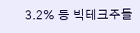3.2% 등 빅테크주들